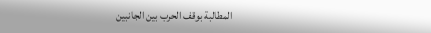المطالبة بوقف الحرب بين الجانبين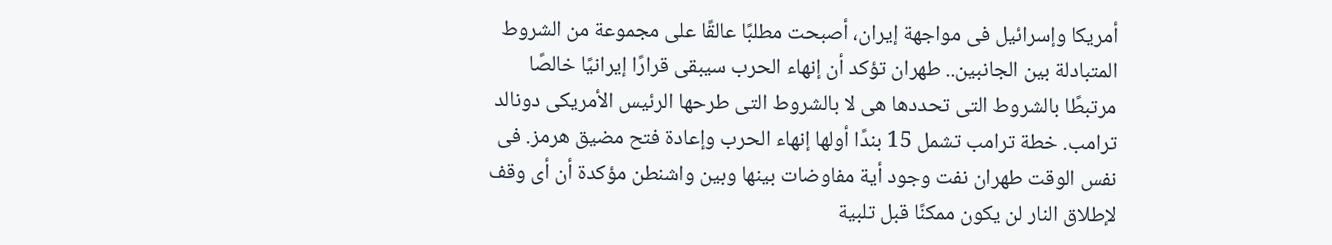أمريكا وإسرائيل فى مواجهة إيران، أصبحت مطلبًا عالقًا على مجموعة من الشروط المتبادلة بين الجانبين.. طهران تؤكد أن إنهاء الحرب سيبقى قرارًا إيرانيًا خالصًا مرتبطًا بالشروط التى تحددها هى لا بالشروط التى طرحها الرئيس الأمريكى دونالد ترامب. خطة ترامب تشمل 15 بندًا أولها إنهاء الحرب وإعادة فتح مضيق هرمز. فى نفس الوقت طهران نفت وجود أية مفاوضات بينها وبين واشنطن مؤكدة أن أى وقف لإطلاق النار لن يكون ممكنًا قبل تلبية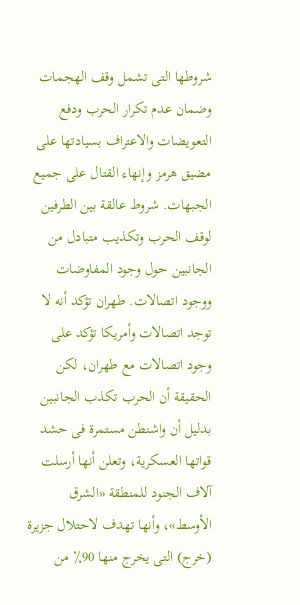شروطها التى تشمل وقف الهجمات وضمان عدم تكرار الحرب ودفع التعويضات والاعتراف بسيادتها على مضيق هرمز وإنهاء القتال على جميع الجبهات. شروط عالقة بين الطرفين لوقف الحرب وتكذيب متبادل من الجانبين حول وجود المفاوضات ووجود اتصالات. طهران تؤكد أنه لا توجد اتصالات وأمريكا تؤكد على وجود اتصالات مع طهران، لكن الحقيقة أن الحرب تكذب الجانبين بدليل أن واشنطن مستمرة فى حشد قواتها العسكرية، وتعلن أنها أرسلت آلاف الجنود للمنطقة «الشرق الأوسط»، وأنها تهدف لاحتلال جزيرة (خرج) التى يخرج منها 90٪ من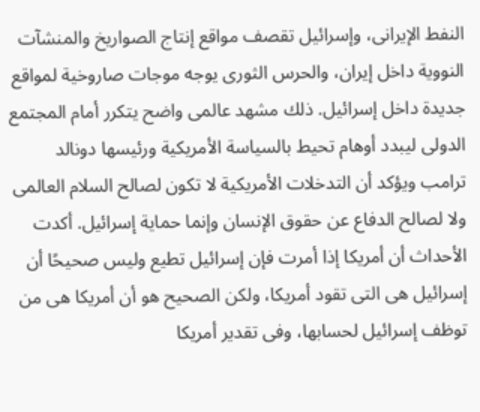النفط الإيرانى، وإسرائيل تقصف مواقع إنتاج الصواريخ والمنشآت النووية داخل إيران، والحرس الثورى يوجه موجات صاروخية لمواقع جديدة داخل إسرائيل. ذلك مشهد عالمى واضح يتكرر أمام المجتمع الدولى ليبدد أوهام تحيط بالسياسة الأمريكية ورئيسها دونالد ترامب ويؤكد أن التدخلات الأمريكية لا تكون لصالح السلام العالمى ولا لصالح الدفاع عن حقوق الإنسان وإنما حماية إسرائيل. أكدت الأحداث أن أمريكا إذا أمرت فإن إسرائيل تطيع وليس صحيحًا أن إسرائيل هى التى تقود أمريكا، ولكن الصحيح هو أن أمريكا هى من توظف إسرائيل لحسابها، وفى تقدير أمريكا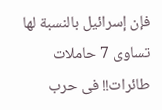فإن إسرائيل بالنسبة لها تساوى 7 حاملات طائرات!! فى حرب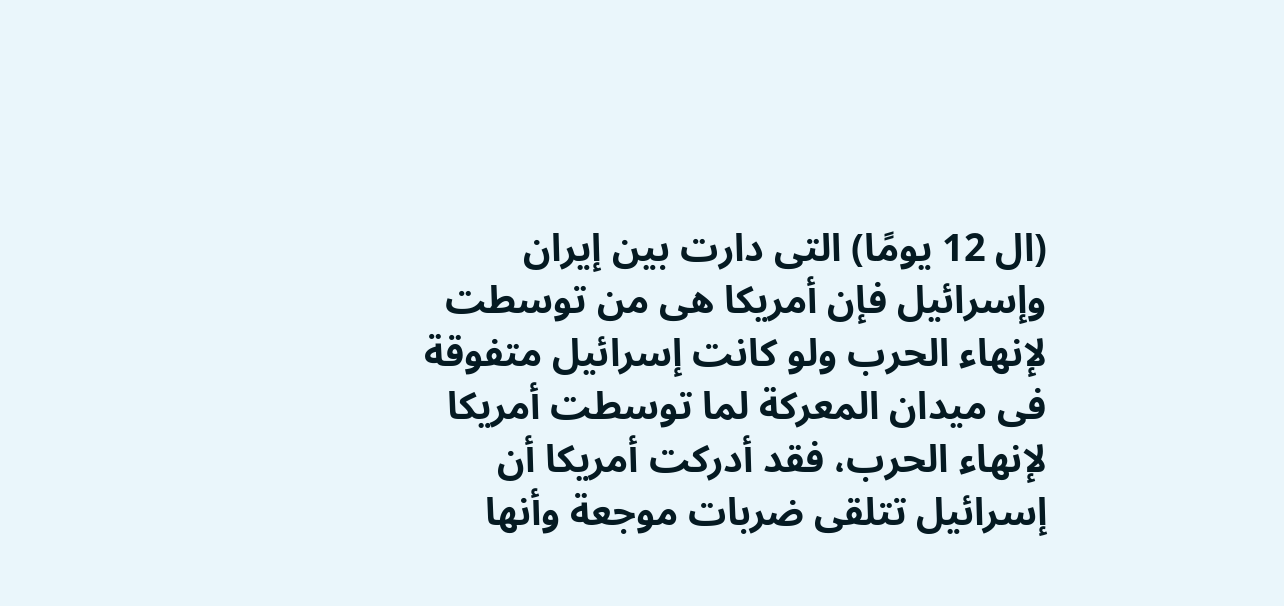(ال 12 يومًا) التى دارت بين إيران وإسرائيل فإن أمريكا هى من توسطت لإنهاء الحرب ولو كانت إسرائيل متفوقة فى ميدان المعركة لما توسطت أمريكا لإنهاء الحرب، فقد أدركت أمريكا أن إسرائيل تتلقى ضربات موجعة وأنها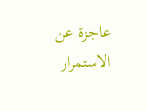عاجزة عن الاستمرار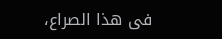فى هذا الصراع،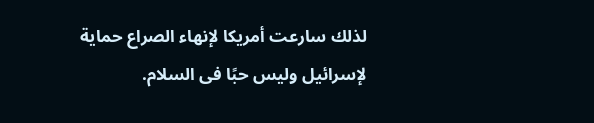لذلك سارعت أمريكا لإنهاء الصراع حماية لإسرائيل وليس حبًا فى السلام.